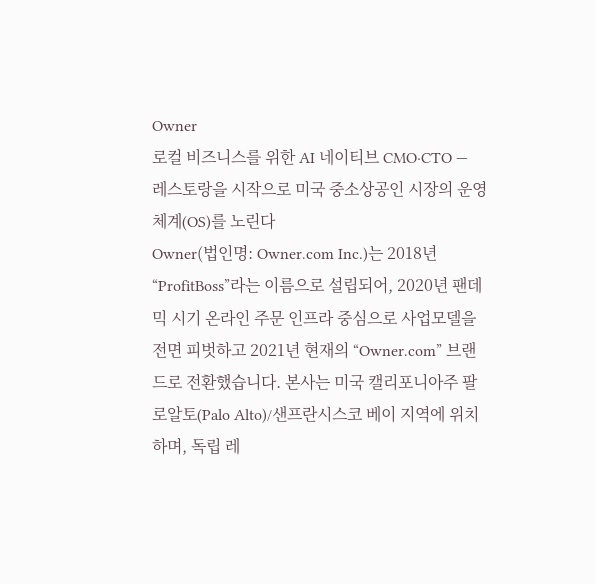Owner
로컬 비즈니스를 위한 AI 네이티브 CMO·CTO — 레스토랑을 시작으로 미국 중소상공인 시장의 운영 체계(OS)를 노린다
Owner(법인명: Owner.com Inc.)는 2018년 “ProfitBoss”라는 이름으로 설립되어, 2020년 팬데믹 시기 온라인 주문 인프라 중심으로 사업모델을 전면 피벗하고 2021년 현재의 “Owner.com” 브랜드로 전환했습니다. 본사는 미국 캘리포니아주 팔로알토(Palo Alto)/샌프란시스코 베이 지역에 위치하며, 독립 레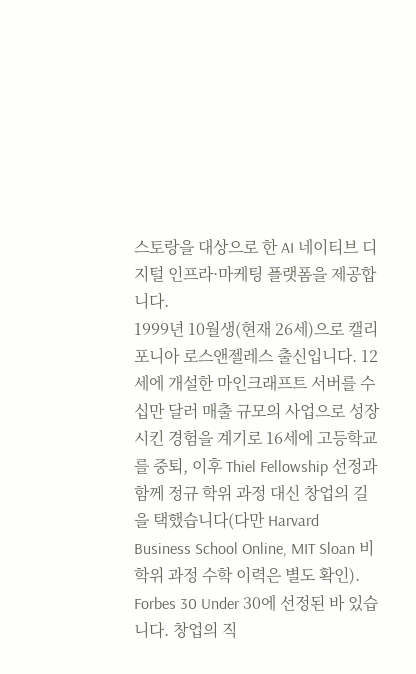스토랑을 대상으로 한 AI 네이티브 디지털 인프라·마케팅 플랫폼을 제공합니다.
1999년 10월생(현재 26세)으로 캘리포니아 로스앤젤레스 출신입니다. 12세에 개설한 마인크래프트 서버를 수십만 달러 매출 규모의 사업으로 성장시킨 경험을 계기로 16세에 고등학교를 중퇴, 이후 Thiel Fellowship 선정과 함께 정규 학위 과정 대신 창업의 길을 택했습니다(다만 Harvard Business School Online, MIT Sloan 비학위 과정 수학 이력은 별도 확인). Forbes 30 Under 30에 선정된 바 있습니다. 창업의 직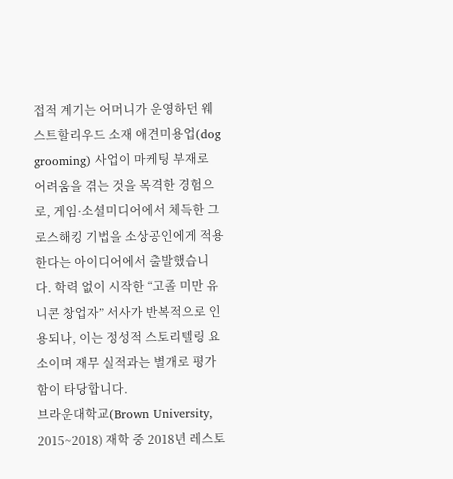접적 계기는 어머니가 운영하던 웨스트할리우드 소재 애견미용업(dog grooming) 사업이 마케팅 부재로 어려움을 겪는 것을 목격한 경험으로, 게임·소셜미디어에서 체득한 그로스해킹 기법을 소상공인에게 적용한다는 아이디어에서 출발했습니다. 학력 없이 시작한 “고졸 미만 유니콘 창업자” 서사가 반복적으로 인용되나, 이는 정성적 스토리텔링 요소이며 재무 실적과는 별개로 평가함이 타당합니다.
브라운대학교(Brown University, 2015~2018) 재학 중 2018년 레스토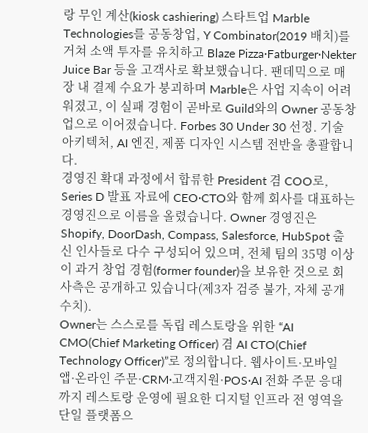랑 무인 계산(kiosk cashiering) 스타트업 Marble Technologies를 공동창업, Y Combinator(2019 배치)를 거쳐 소액 투자를 유치하고 Blaze Pizza·Fatburger·Nekter Juice Bar 등을 고객사로 확보했습니다. 팬데믹으로 매장 내 결제 수요가 붕괴하며 Marble은 사업 지속이 어려워졌고, 이 실패 경험이 곧바로 Guild와의 Owner 공동창업으로 이어졌습니다. Forbes 30 Under 30 선정. 기술 아키텍처, AI 엔진, 제품 디자인 시스템 전반을 총괄합니다.
경영진 확대 과정에서 합류한 President 겸 COO로, Series D 발표 자료에 CEO·CTO와 함께 회사를 대표하는 경영진으로 이름을 올렸습니다. Owner 경영진은 Shopify, DoorDash, Compass, Salesforce, HubSpot 출신 인사들로 다수 구성되어 있으며, 전체 팀의 35명 이상이 과거 창업 경험(former founder)을 보유한 것으로 회사측은 공개하고 있습니다(제3자 검증 불가, 자체 공개 수치).
Owner는 스스로를 독립 레스토랑을 위한 “AI CMO(Chief Marketing Officer) 겸 AI CTO(Chief Technology Officer)”로 정의합니다. 웹사이트·모바일 앱·온라인 주문·CRM·고객지원·POS·AI 전화 주문 응대까지 레스토랑 운영에 필요한 디지털 인프라 전 영역을 단일 플랫폼으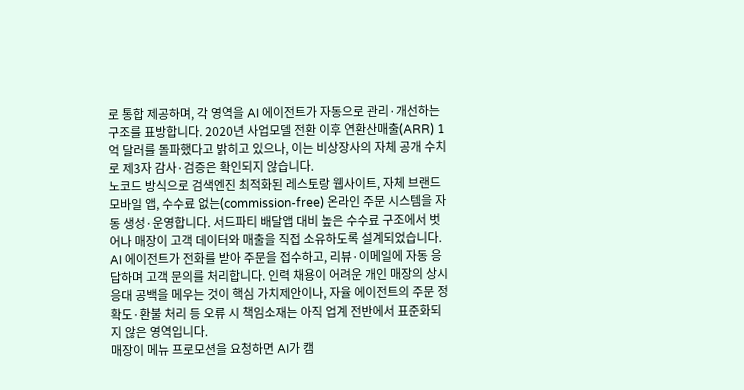로 통합 제공하며, 각 영역을 AI 에이전트가 자동으로 관리·개선하는 구조를 표방합니다. 2020년 사업모델 전환 이후 연환산매출(ARR) 1억 달러를 돌파했다고 밝히고 있으나, 이는 비상장사의 자체 공개 수치로 제3자 감사·검증은 확인되지 않습니다.
노코드 방식으로 검색엔진 최적화된 레스토랑 웹사이트, 자체 브랜드 모바일 앱, 수수료 없는(commission-free) 온라인 주문 시스템을 자동 생성·운영합니다. 서드파티 배달앱 대비 높은 수수료 구조에서 벗어나 매장이 고객 데이터와 매출을 직접 소유하도록 설계되었습니다.
AI 에이전트가 전화를 받아 주문을 접수하고, 리뷰·이메일에 자동 응답하며 고객 문의를 처리합니다. 인력 채용이 어려운 개인 매장의 상시 응대 공백을 메우는 것이 핵심 가치제안이나, 자율 에이전트의 주문 정확도·환불 처리 등 오류 시 책임소재는 아직 업계 전반에서 표준화되지 않은 영역입니다.
매장이 메뉴 프로모션을 요청하면 AI가 캠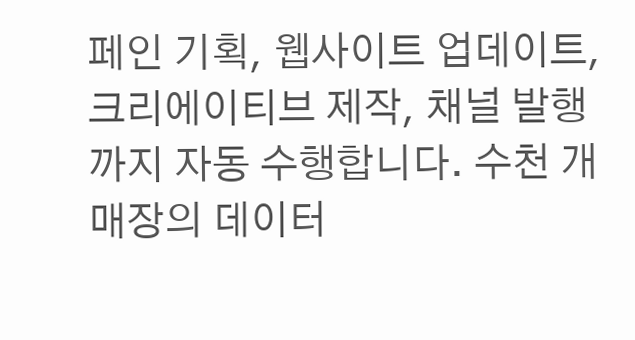페인 기획, 웹사이트 업데이트, 크리에이티브 제작, 채널 발행까지 자동 수행합니다. 수천 개 매장의 데이터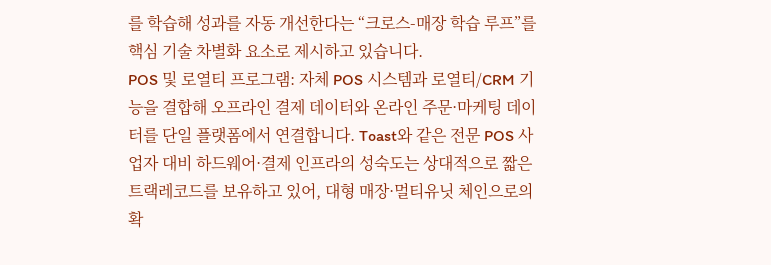를 학습해 성과를 자동 개선한다는 “크로스-매장 학습 루프”를 핵심 기술 차별화 요소로 제시하고 있습니다.
POS 및 로열티 프로그램: 자체 POS 시스템과 로열티/CRM 기능을 결합해 오프라인 결제 데이터와 온라인 주문·마케팅 데이터를 단일 플랫폼에서 연결합니다. Toast와 같은 전문 POS 사업자 대비 하드웨어·결제 인프라의 성숙도는 상대적으로 짧은 트랙레코드를 보유하고 있어, 대형 매장·멀티유닛 체인으로의 확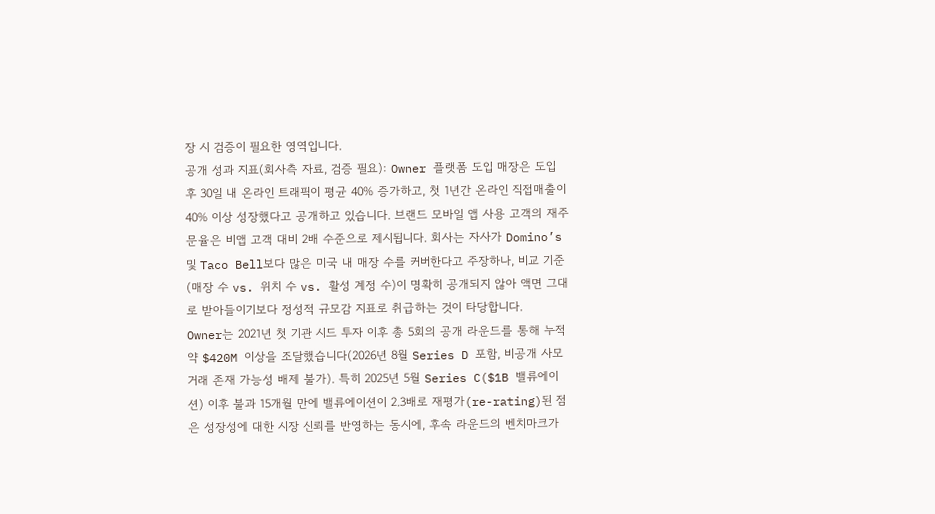장 시 검증이 필요한 영역입니다.
공개 성과 지표(회사측 자료, 검증 필요): Owner 플랫폼 도입 매장은 도입 후 30일 내 온라인 트래픽이 평균 40% 증가하고, 첫 1년간 온라인 직접매출이 40% 이상 성장했다고 공개하고 있습니다. 브랜드 모바일 앱 사용 고객의 재주문율은 비앱 고객 대비 2배 수준으로 제시됩니다. 회사는 자사가 Domino’s 및 Taco Bell보다 많은 미국 내 매장 수를 커버한다고 주장하나, 비교 기준(매장 수 vs. 위치 수 vs. 활성 계정 수)이 명확히 공개되지 않아 액면 그대로 받아들이기보다 정성적 규모감 지표로 취급하는 것이 타당합니다.
Owner는 2021년 첫 기관 시드 투자 이후 총 5회의 공개 라운드를 통해 누적 약 $420M 이상을 조달했습니다(2026년 8월 Series D 포함, 비공개 사모 거래 존재 가능성 배제 불가). 특히 2025년 5월 Series C($1B 밸류에이션) 이후 불과 15개월 만에 밸류에이션이 2.3배로 재평가(re-rating)된 점은 성장성에 대한 시장 신뢰를 반영하는 동시에, 후속 라운드의 벤치마크가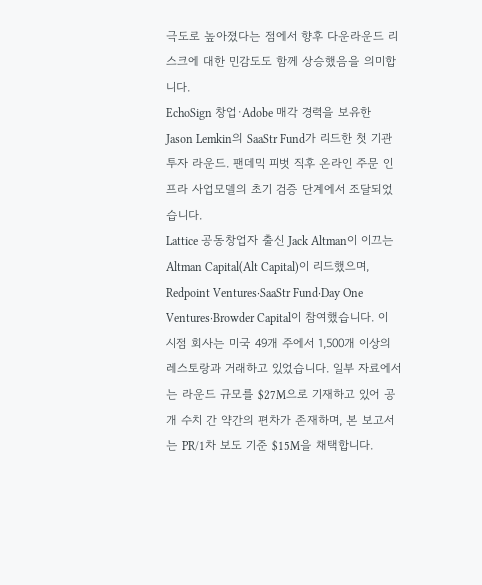극도로 높아졌다는 점에서 향후 다운라운드 리스크에 대한 민감도도 함께 상승했음을 의미합니다.
EchoSign 창업·Adobe 매각 경력을 보유한 Jason Lemkin의 SaaStr Fund가 리드한 첫 기관 투자 라운드. 팬데믹 피벗 직후 온라인 주문 인프라 사업모델의 초기 검증 단계에서 조달되었습니다.
Lattice 공동창업자 출신 Jack Altman이 이끄는 Altman Capital(Alt Capital)이 리드했으며, Redpoint Ventures·SaaStr Fund·Day One Ventures·Browder Capital이 참여했습니다. 이 시점 회사는 미국 49개 주에서 1,500개 이상의 레스토랑과 거래하고 있었습니다. 일부 자료에서는 라운드 규모를 $27M으로 기재하고 있어 공개 수치 간 약간의 편차가 존재하며, 본 보고서는 PR/1차 보도 기준 $15M을 채택합니다.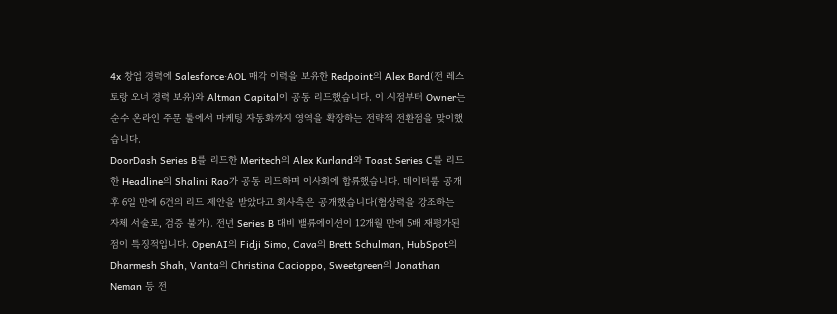4x 창업 경력에 Salesforce·AOL 매각 이력을 보유한 Redpoint의 Alex Bard(전 레스토랑 오너 경력 보유)와 Altman Capital이 공동 리드했습니다. 이 시점부터 Owner는 순수 온라인 주문 툴에서 마케팅 자동화까지 영역을 확장하는 전략적 전환점을 맞이했습니다.
DoorDash Series B를 리드한 Meritech의 Alex Kurland와 Toast Series C를 리드한 Headline의 Shalini Rao가 공동 리드하며 이사회에 합류했습니다. 데이터룸 공개 후 6일 만에 6건의 리드 제안을 받았다고 회사측은 공개했습니다(협상력을 강조하는 자체 서술로, 검증 불가). 전년 Series B 대비 밸류에이션이 12개월 만에 5배 재평가된 점이 특징적입니다. OpenAI의 Fidji Simo, Cava의 Brett Schulman, HubSpot의 Dharmesh Shah, Vanta의 Christina Cacioppo, Sweetgreen의 Jonathan Neman 등 전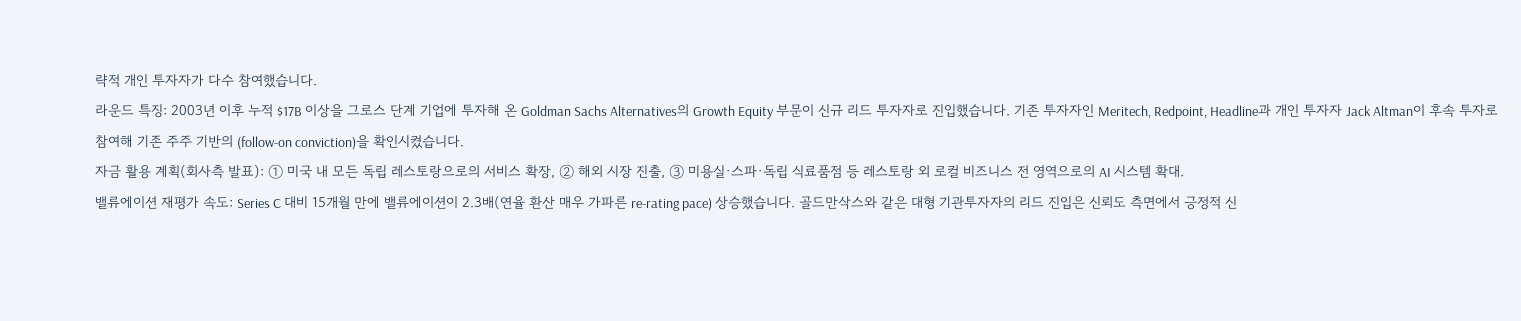략적 개인 투자자가 다수 참여했습니다.
라운드 특징: 2003년 이후 누적 $17B 이상을 그로스 단계 기업에 투자해 온 Goldman Sachs Alternatives의 Growth Equity 부문이 신규 리드 투자자로 진입했습니다. 기존 투자자인 Meritech, Redpoint, Headline과 개인 투자자 Jack Altman이 후속 투자로 참여해 기존 주주 기반의 (follow-on conviction)을 확인시켰습니다.
자금 활용 계획(회사측 발표): ① 미국 내 모든 독립 레스토랑으로의 서비스 확장, ② 해외 시장 진출, ③ 미용실·스파·독립 식료품점 등 레스토랑 외 로컬 비즈니스 전 영역으로의 AI 시스템 확대.
밸류에이션 재평가 속도: Series C 대비 15개월 만에 밸류에이션이 2.3배(연율 환산 매우 가파른 re-rating pace) 상승했습니다. 골드만삭스와 같은 대형 기관투자자의 리드 진입은 신뢰도 측면에서 긍정적 신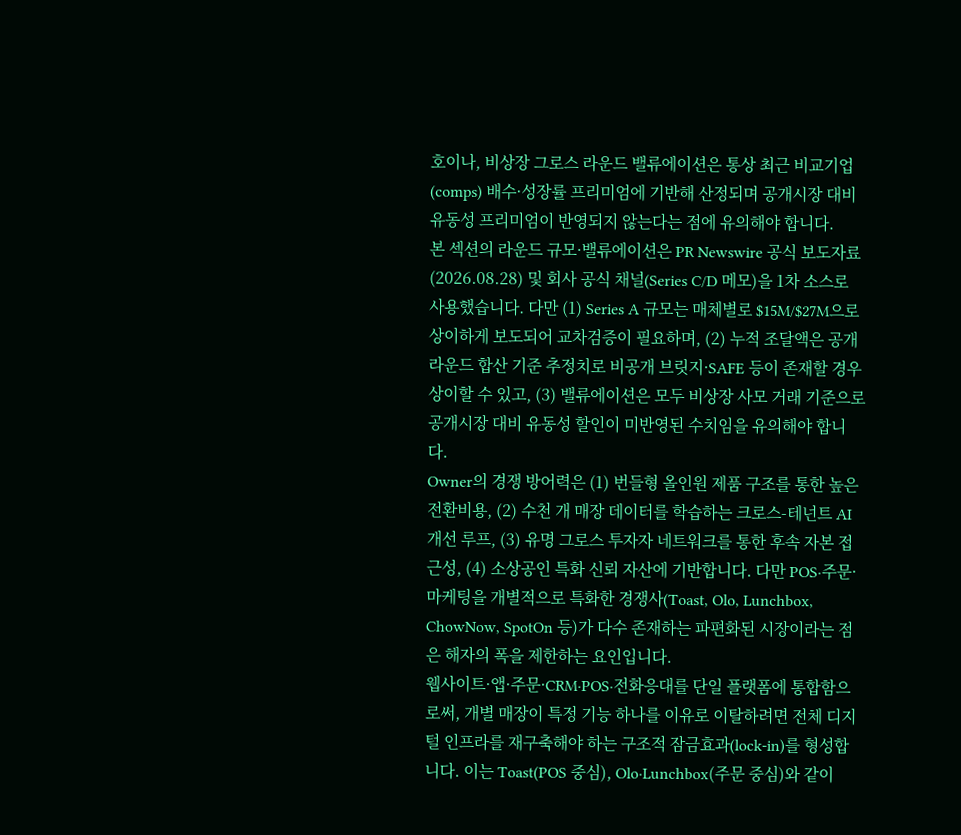호이나, 비상장 그로스 라운드 밸류에이션은 통상 최근 비교기업(comps) 배수·성장률 프리미엄에 기반해 산정되며 공개시장 대비 유동성 프리미엄이 반영되지 않는다는 점에 유의해야 합니다.
본 섹션의 라운드 규모·밸류에이션은 PR Newswire 공식 보도자료(2026.08.28) 및 회사 공식 채널(Series C/D 메모)을 1차 소스로 사용했습니다. 다만 (1) Series A 규모는 매체별로 $15M/$27M으로 상이하게 보도되어 교차검증이 필요하며, (2) 누적 조달액은 공개 라운드 합산 기준 추정치로 비공개 브릿지·SAFE 등이 존재할 경우 상이할 수 있고, (3) 밸류에이션은 모두 비상장 사모 거래 기준으로 공개시장 대비 유동성 할인이 미반영된 수치임을 유의해야 합니다.
Owner의 경쟁 방어력은 (1) 번들형 올인원 제품 구조를 통한 높은 전환비용, (2) 수천 개 매장 데이터를 학습하는 크로스-테넌트 AI 개선 루프, (3) 유명 그로스 투자자 네트워크를 통한 후속 자본 접근성, (4) 소상공인 특화 신뢰 자산에 기반합니다. 다만 POS·주문·마케팅을 개별적으로 특화한 경쟁사(Toast, Olo, Lunchbox, ChowNow, SpotOn 등)가 다수 존재하는 파편화된 시장이라는 점은 해자의 폭을 제한하는 요인입니다.
웹사이트·앱·주문·CRM·POS·전화응대를 단일 플랫폼에 통합함으로써, 개별 매장이 특정 기능 하나를 이유로 이탈하려면 전체 디지털 인프라를 재구축해야 하는 구조적 잠금효과(lock-in)를 형성합니다. 이는 Toast(POS 중심), Olo·Lunchbox(주문 중심)와 같이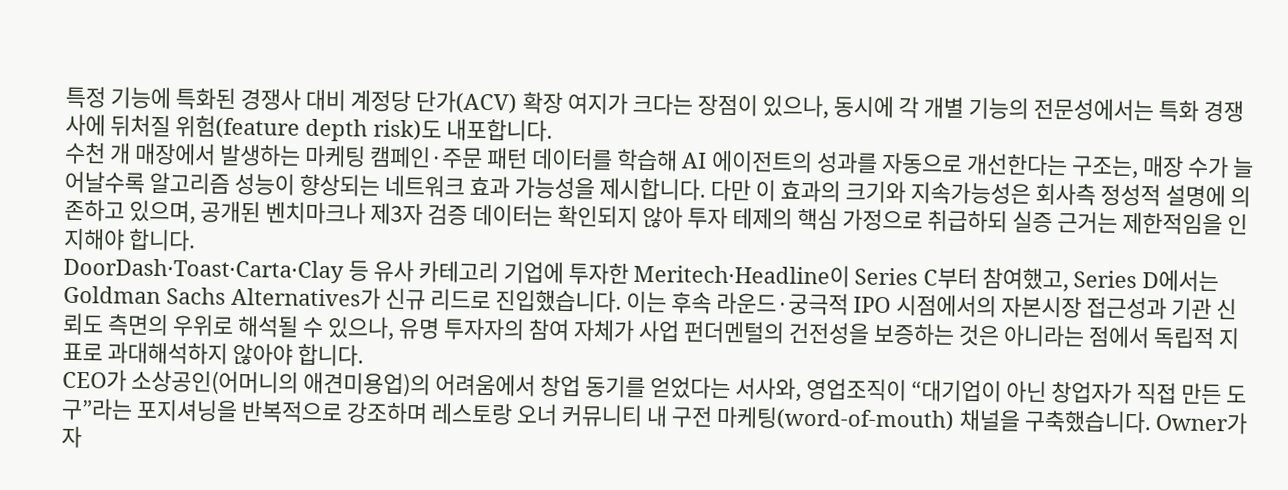특정 기능에 특화된 경쟁사 대비 계정당 단가(ACV) 확장 여지가 크다는 장점이 있으나, 동시에 각 개별 기능의 전문성에서는 특화 경쟁사에 뒤처질 위험(feature depth risk)도 내포합니다.
수천 개 매장에서 발생하는 마케팅 캠페인·주문 패턴 데이터를 학습해 AI 에이전트의 성과를 자동으로 개선한다는 구조는, 매장 수가 늘어날수록 알고리즘 성능이 향상되는 네트워크 효과 가능성을 제시합니다. 다만 이 효과의 크기와 지속가능성은 회사측 정성적 설명에 의존하고 있으며, 공개된 벤치마크나 제3자 검증 데이터는 확인되지 않아 투자 테제의 핵심 가정으로 취급하되 실증 근거는 제한적임을 인지해야 합니다.
DoorDash·Toast·Carta·Clay 등 유사 카테고리 기업에 투자한 Meritech·Headline이 Series C부터 참여했고, Series D에서는 Goldman Sachs Alternatives가 신규 리드로 진입했습니다. 이는 후속 라운드·궁극적 IPO 시점에서의 자본시장 접근성과 기관 신뢰도 측면의 우위로 해석될 수 있으나, 유명 투자자의 참여 자체가 사업 펀더멘털의 건전성을 보증하는 것은 아니라는 점에서 독립적 지표로 과대해석하지 않아야 합니다.
CEO가 소상공인(어머니의 애견미용업)의 어려움에서 창업 동기를 얻었다는 서사와, 영업조직이 “대기업이 아닌 창업자가 직접 만든 도구”라는 포지셔닝을 반복적으로 강조하며 레스토랑 오너 커뮤니티 내 구전 마케팅(word-of-mouth) 채널을 구축했습니다. Owner가 자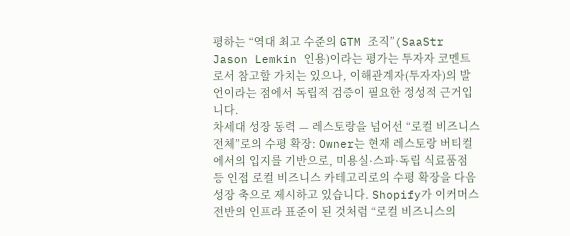평하는 “역대 최고 수준의 GTM 조직”(SaaStr Jason Lemkin 인용)이라는 평가는 투자자 코멘트로서 참고할 가치는 있으나, 이해관계자(투자자)의 발언이라는 점에서 독립적 검증이 필요한 정성적 근거입니다.
차세대 성장 동력 — 레스토랑을 넘어선 “로컬 비즈니스 전체”로의 수평 확장: Owner는 현재 레스토랑 버티컬에서의 입지를 기반으로, 미용실·스파·독립 식료품점 등 인접 로컬 비즈니스 카테고리로의 수평 확장을 다음 성장 축으로 제시하고 있습니다. Shopify가 이커머스 전반의 인프라 표준이 된 것처럼 “로컬 비즈니스의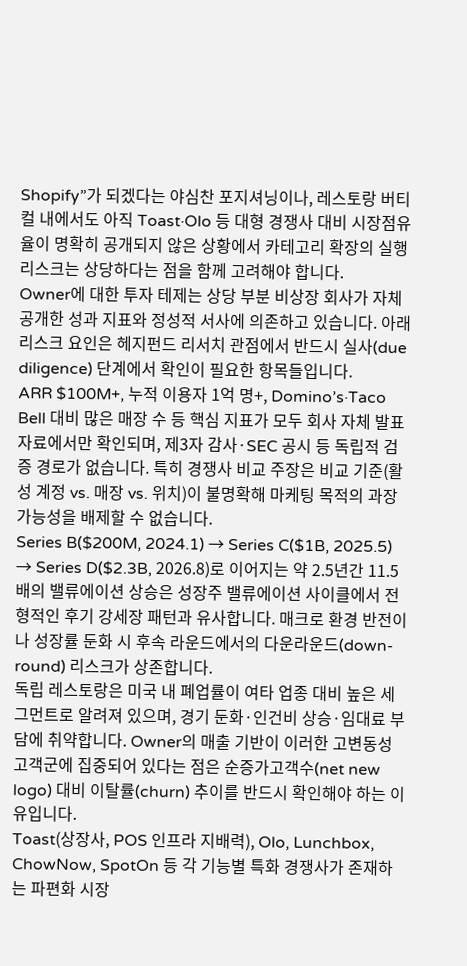Shopify”가 되겠다는 야심찬 포지셔닝이나, 레스토랑 버티컬 내에서도 아직 Toast·Olo 등 대형 경쟁사 대비 시장점유율이 명확히 공개되지 않은 상황에서 카테고리 확장의 실행 리스크는 상당하다는 점을 함께 고려해야 합니다.
Owner에 대한 투자 테제는 상당 부분 비상장 회사가 자체 공개한 성과 지표와 정성적 서사에 의존하고 있습니다. 아래 리스크 요인은 헤지펀드 리서치 관점에서 반드시 실사(due diligence) 단계에서 확인이 필요한 항목들입니다.
ARR $100M+, 누적 이용자 1억 명+, Domino’s·Taco Bell 대비 많은 매장 수 등 핵심 지표가 모두 회사 자체 발표 자료에서만 확인되며, 제3자 감사·SEC 공시 등 독립적 검증 경로가 없습니다. 특히 경쟁사 비교 주장은 비교 기준(활성 계정 vs. 매장 vs. 위치)이 불명확해 마케팅 목적의 과장 가능성을 배제할 수 없습니다.
Series B($200M, 2024.1) → Series C($1B, 2025.5) → Series D($2.3B, 2026.8)로 이어지는 약 2.5년간 11.5배의 밸류에이션 상승은 성장주 밸류에이션 사이클에서 전형적인 후기 강세장 패턴과 유사합니다. 매크로 환경 반전이나 성장률 둔화 시 후속 라운드에서의 다운라운드(down-round) 리스크가 상존합니다.
독립 레스토랑은 미국 내 폐업률이 여타 업종 대비 높은 세그먼트로 알려져 있으며, 경기 둔화·인건비 상승·임대료 부담에 취약합니다. Owner의 매출 기반이 이러한 고변동성 고객군에 집중되어 있다는 점은 순증가고객수(net new logo) 대비 이탈률(churn) 추이를 반드시 확인해야 하는 이유입니다.
Toast(상장사, POS 인프라 지배력), Olo, Lunchbox, ChowNow, SpotOn 등 각 기능별 특화 경쟁사가 존재하는 파편화 시장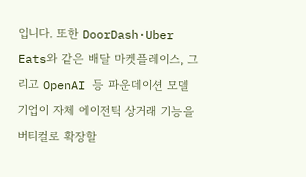입니다. 또한 DoorDash·Uber Eats와 같은 배달 마켓플레이스, 그리고 OpenAI 등 파운데이션 모델 기업이 자체 에이전틱 상거래 기능을 버티컬로 확장할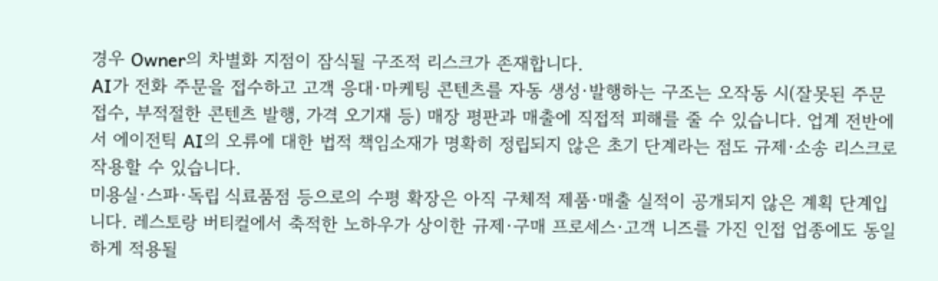경우 Owner의 차별화 지점이 잠식될 구조적 리스크가 존재합니다.
AI가 전화 주문을 접수하고 고객 응대·마케팅 콘텐츠를 자동 생성·발행하는 구조는 오작동 시(잘못된 주문 접수, 부적절한 콘텐츠 발행, 가격 오기재 등) 매장 평판과 매출에 직접적 피해를 줄 수 있습니다. 업계 전반에서 에이전틱 AI의 오류에 대한 법적 책임소재가 명확히 정립되지 않은 초기 단계라는 점도 규제·소송 리스크로 작용할 수 있습니다.
미용실·스파·독립 식료품점 등으로의 수평 확장은 아직 구체적 제품·매출 실적이 공개되지 않은 계획 단계입니다. 레스토랑 버티컬에서 축적한 노하우가 상이한 규제·구매 프로세스·고객 니즈를 가진 인접 업종에도 동일하게 적용될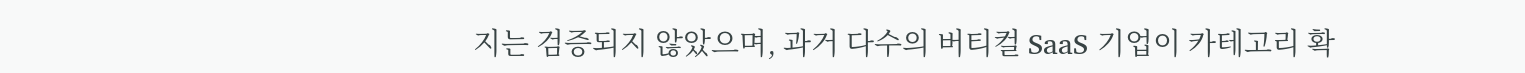지는 검증되지 않았으며, 과거 다수의 버티컬 SaaS 기업이 카테고리 확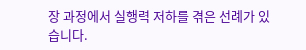장 과정에서 실행력 저하를 겪은 선례가 있습니다.